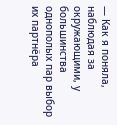— Как я поняла, наблюдая за окружающими, у большинства однополых пар выбор их партнёра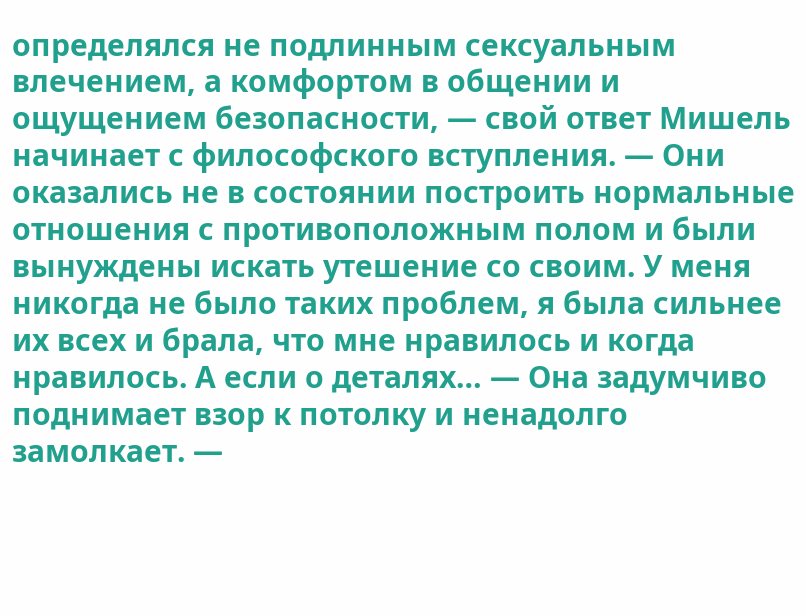определялся не подлинным сексуальным влечением, а комфортом в общении и ощущением безопасности, — свой ответ Мишель начинает с философского вступления. — Они оказались не в состоянии построить нормальные отношения с противоположным полом и были вынуждены искать утешение со своим. У меня никогда не было таких проблем, я была сильнее их всех и брала, что мне нравилось и когда нравилось. А если о деталях… — Она задумчиво поднимает взор к потолку и ненадолго замолкает. —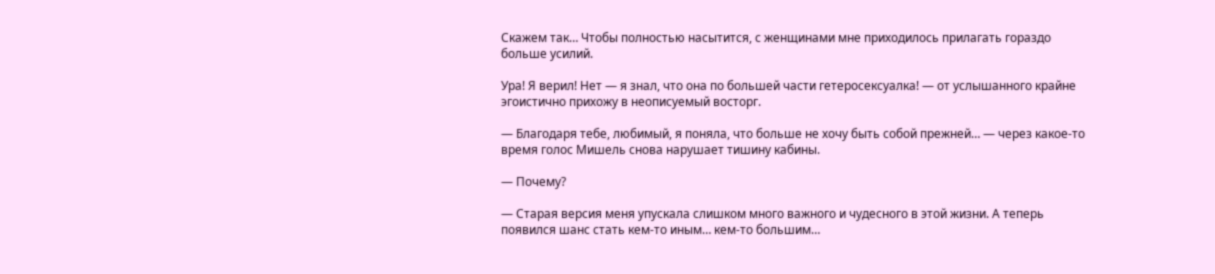Скажем так… Чтобы полностью насытится, с женщинами мне приходилось прилагать гораздо больше усилий.

Ура! Я верил! Нет — я знал, что она по большей части гетеросексуалка! — от услышанного крайне эгоистично прихожу в неописуемый восторг.

— Благодаря тебе, любимый, я поняла, что больше не хочу быть собой прежней… — через какое-то время голос Мишель снова нарушает тишину кабины.

— Почему?

— Старая версия меня упускала слишком много важного и чудесного в этой жизни. А теперь появился шанс стать кем-то иным… кем-то большим…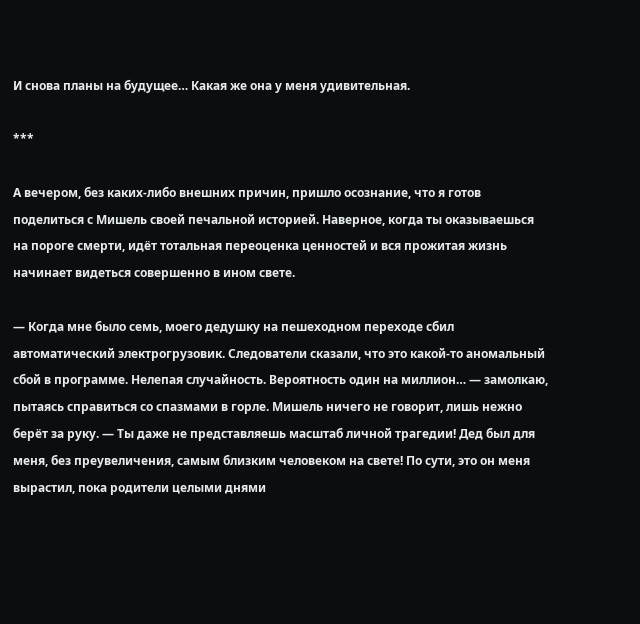И снова планы на будущее… Какая же она у меня удивительная.

***

А вечером, без каких-либо внешних причин, пришло осознание, что я готов поделиться с Мишель своей печальной историей. Наверное, когда ты оказываешься на пороге смерти, идёт тотальная переоценка ценностей и вся прожитая жизнь начинает видеться совершенно в ином свете.

— Когда мне было семь, моего дедушку на пешеходном переходе сбил автоматический электрогрузовик. Следователи сказали, что это какой-то аномальный сбой в программе. Нелепая случайность. Вероятность один на миллион… — замолкаю, пытаясь справиться со спазмами в горле. Мишель ничего не говорит, лишь нежно берёт за руку. — Ты даже не представляешь масштаб личной трагедии! Дед был для меня, без преувеличения, самым близким человеком на свете! По сути, это он меня вырастил, пока родители целыми днями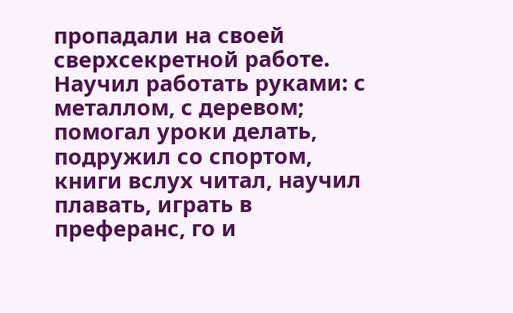пропадали на своей сверхсекретной работе. Научил работать руками: с металлом, с деревом; помогал уроки делать, подружил со спортом, книги вслух читал, научил плавать, играть в преферанс, го и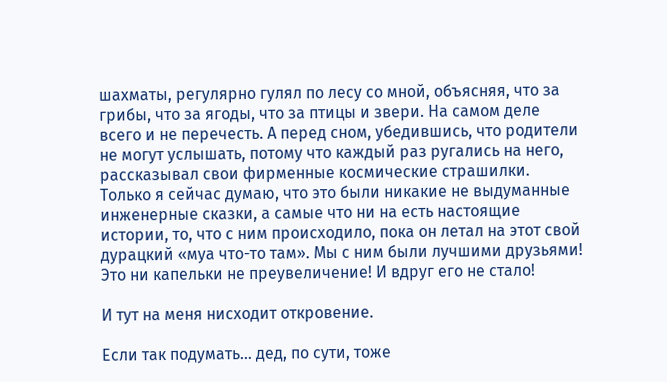шахматы, регулярно гулял по лесу со мной, объясняя, что за грибы, что за ягоды, что за птицы и звери. На самом деле всего и не перечесть. А перед сном, убедившись, что родители не могут услышать, потому что каждый раз ругались на него, рассказывал свои фирменные космические страшилки. Только я сейчас думаю, что это были никакие не выдуманные инженерные сказки, а самые что ни на есть настоящие истории, то, что с ним происходило, пока он летал на этот свой дурацкий «муа что-то там». Мы с ним были лучшими друзьями! Это ни капельки не преувеличение! И вдруг его не стало!

И тут на меня нисходит откровение.

Если так подумать… дед, по сути, тоже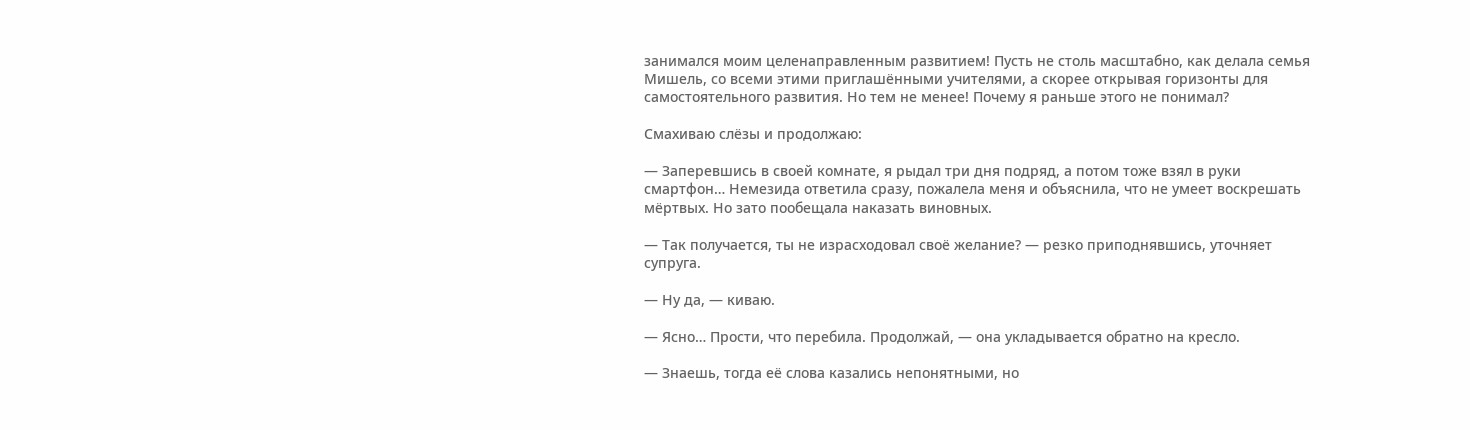занимался моим целенаправленным развитием! Пусть не столь масштабно, как делала семья Мишель, со всеми этими приглашёнными учителями, а скорее открывая горизонты для самостоятельного развития. Но тем не менее! Почему я раньше этого не понимал?

Смахиваю слёзы и продолжаю:

— Заперевшись в своей комнате, я рыдал три дня подряд, а потом тоже взял в руки смартфон… Немезида ответила сразу, пожалела меня и объяснила, что не умеет воскрешать мёртвых. Но зато пообещала наказать виновных.

— Так получается, ты не израсходовал своё желание? — резко приподнявшись, уточняет супруга.

— Ну да, — киваю.

— Ясно… Прости, что перебила. Продолжай, — она укладывается обратно на кресло.

— Знаешь, тогда её слова казались непонятными, но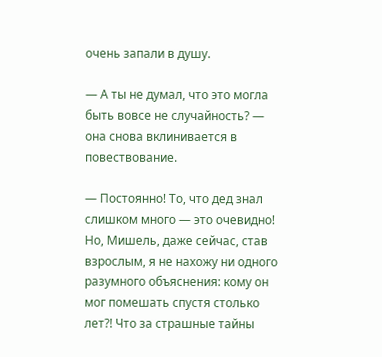очень запали в душу.

— А ты не думал, что это могла быть вовсе не случайность? — она снова вклинивается в повествование.

— Постоянно! То, что дед знал слишком много — это очевидно! Но, Мишель, даже сейчас, став взрослым, я не нахожу ни одного разумного объяснения: кому он мог помешать спустя столько лет?! Что за страшные тайны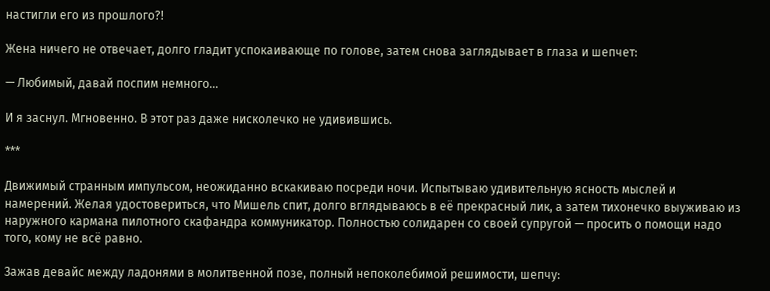настигли его из прошлого?!

Жена ничего не отвечает, долго гладит успокаивающе по голове, затем снова заглядывает в глаза и шепчет:

— Любимый, давай поспим немного…

И я заснул. Мгновенно. В этот раз даже нисколечко не удивившись.

***

Движимый странным импульсом, неожиданно вскакиваю посреди ночи. Испытываю удивительную ясность мыслей и намерений. Желая удостовериться, что Мишель спит, долго вглядываюсь в её прекрасный лик, а затем тихонечко выуживаю из наружного кармана пилотного скафандра коммуникатор. Полностью солидарен со своей супругой — просить о помощи надо того, кому не всё равно.

Зажав девайс между ладонями в молитвенной позе, полный непоколебимой решимости, шепчу: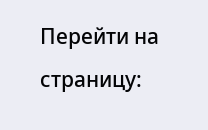Перейти на страницу: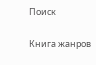Поиск

Книга жанров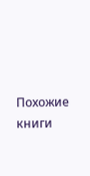Похожие книги